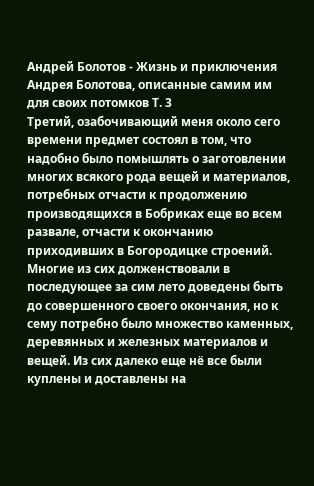Андрей Болотов - Жизнь и приключения Андрея Болотова, описанные самим им для своих потомков Т. 3
Третий, озабочивающий меня около сего времени предмет состоял в том, что надобно было помышлять о заготовлении многих всякого рода вещей и материалов, потребных отчасти к продолжению производящихся в Бобриках еще во всем развале, отчасти к окончанию приходивших в Богородицке строений. Многие из сих долженствовали в последующее за сим лето доведены быть до совершенного своего окончания, но к сему потребно было множество каменных, деревянных и железных материалов и вещей. Из сих далеко еще нё все были куплены и доставлены на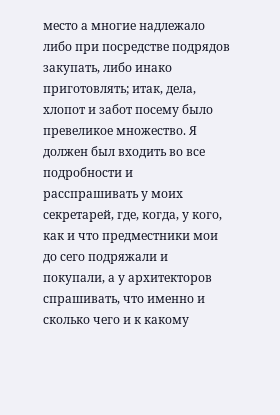место а многие надлежало либо при посредстве подрядов закупать, либо инако приготовлять; итак, дела, хлопот и забот посему было превеликое множество. Я должен был входить во все подробности и расспрашивать у моих секретарей, где, когда, у кого, как и что предместники мои до сего подряжали и покупали, а у архитекторов спрашивать, что именно и сколько чего и к какому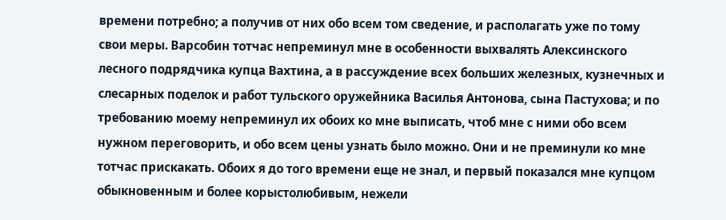времени потребно; а получив от них обо всем том сведение, и располагать уже по тому свои меры. Варсобин тотчас непреминул мне в особенности выхвалять Алексинского лесного подрядчика купца Вахтина, а в рассуждение всех больших железных, кузнечных и слесарных поделок и работ тульского оружейника Василья Антонова, сына Пастухова; и по требованию моему непреминул их обоих ко мне выписать, чтоб мне с ними обо всем нужном переговорить, и обо всем цены узнать было можно. Они и не преминули ко мне тотчас прискакать. Обоих я до того времени еще не знал, и первый показался мне купцом обыкновенным и более корыстолюбивым, нежели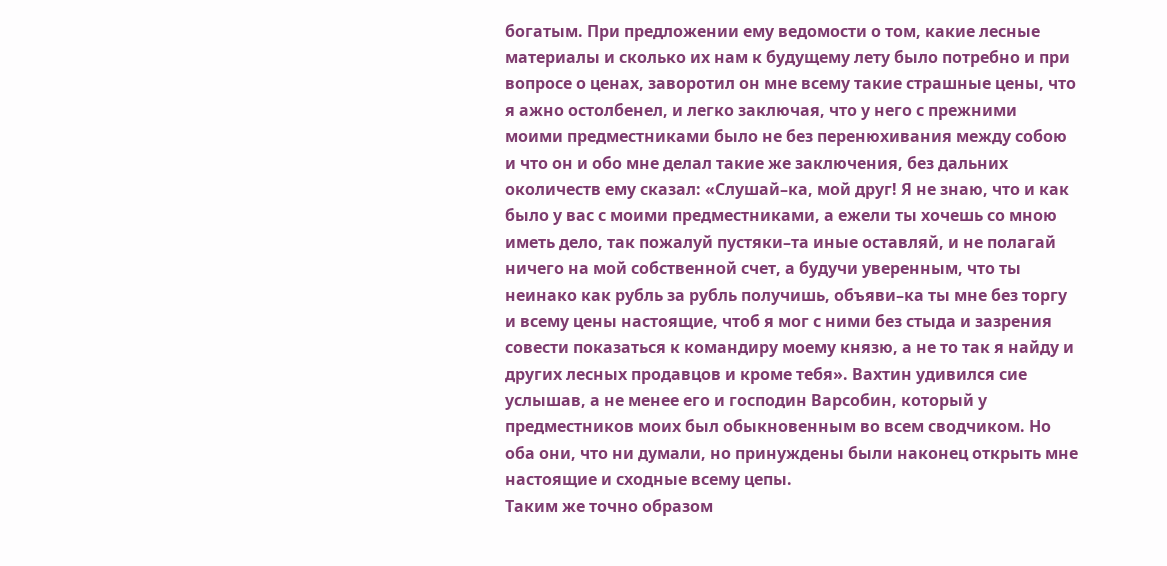богатым. При предложении ему ведомости о том, какие лесные материалы и сколько их нам к будущему лету было потребно и при вопросе о ценах, заворотил он мне всему такие страшные цены, что я ажно остолбенел, и легко заключая, что у него с прежними моими предместниками было не без перенюхивания между собою и что он и обо мне делал такие же заключения, без дальних околичеств ему сказал: «Слушай–ка, мой друг! Я не знаю, что и как было у вас с моими предместниками, а ежели ты хочешь со мною иметь дело, так пожалуй пустяки–та иные оставляй, и не полагай ничего на мой собственной счет, а будучи уверенным, что ты неинако как рубль за рубль получишь, объяви–ка ты мне без торгу и всему цены настоящие, чтоб я мог с ними без стыда и зазрения совести показаться к командиру моему князю, а не то так я найду и других лесных продавцов и кроме тебя». Вахтин удивился сие услышав, а не менее его и господин Варсобин, который у предместников моих был обыкновенным во всем сводчиком. Но оба они, что ни думали, но принуждены были наконец открыть мне настоящие и сходные всему цепы.
Таким же точно образом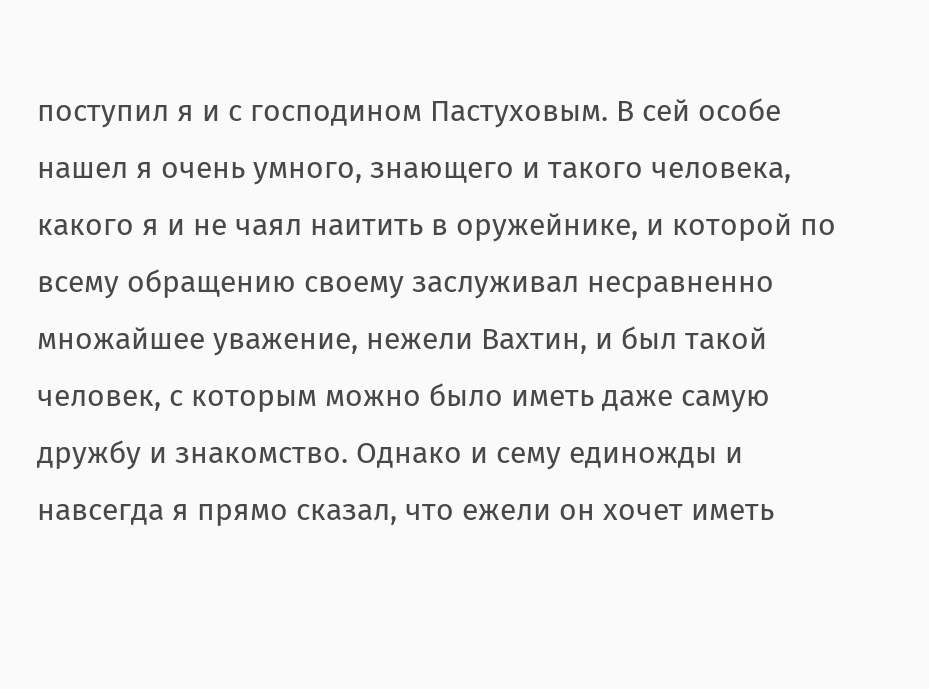поступил я и с господином Пастуховым. В сей особе нашел я очень умного, знающего и такого человека, какого я и не чаял наитить в оружейнике, и которой по всему обращению своему заслуживал несравненно множайшее уважение, нежели Вахтин, и был такой человек, с которым можно было иметь даже самую дружбу и знакомство. Однако и сему единожды и навсегда я прямо сказал, что ежели он хочет иметь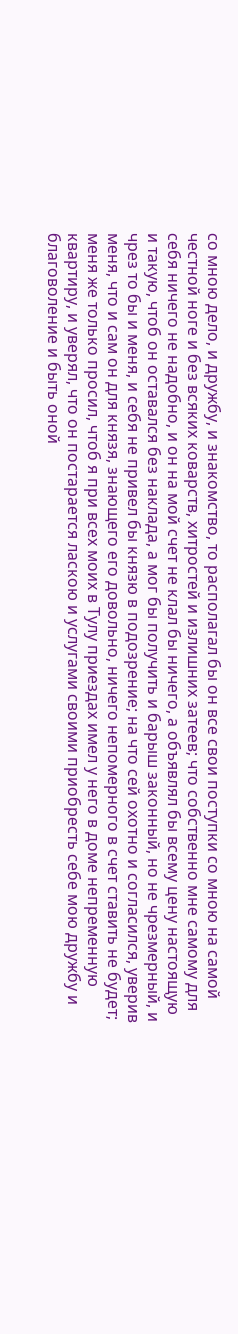со мною дело, и дружбу, и знакомство, то располагал бы он все свои поступки со мною на самой честной ноге и без всяких коварств, хитростей и излишних затеев; что собственно мне самому для себя ничего не надобно, и он на мой счет не клал бы ничего, а объявлял бы всему цену настоящую и такую, чтоб он оставался без наклада, а мог бы получить и барыш законный, но не чрезмерный, и чрез то бы и меня, и себя не привел бы князю в подозрение; на что сей охотно и согласился, уверив меня, что и сам он для князя, знающего его довольно, ничего непомерного в счет ставить не будет; меня же только просил, чтоб я при всех моих в Тулу приездах имел у него в доме непременную квартиру, и уверял, что он постарается ласкою и услугами своими приобресть себе мою дружбу и благоволение и быть оной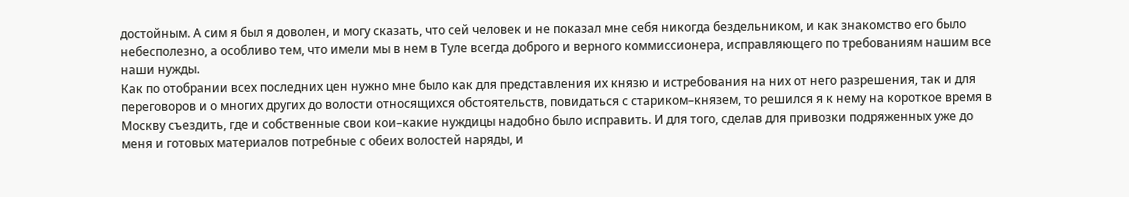достойным. А сим я был я доволен, и могу сказать, что сей человек и не показал мне себя никогда бездельником, и как знакомство его было небесполезно, а особливо тем, что имели мы в нем в Туле всегда доброго и верного коммиссионера, исправляющего по требованиям нашим все наши нужды.
Как по отобрании всех последних цен нужно мне было как для представления их князю и истребования на них от него разрешения, так и для переговоров и о многих других до волости относящихся обстоятельств, повидаться с стариком–князем, то решился я к нему на короткое время в Москву съездить, где и собственные свои кои–какие нуждицы надобно было исправить. И для того, сделав для привозки подряженных уже до меня и готовых материалов потребные с обеих волостей наряды, и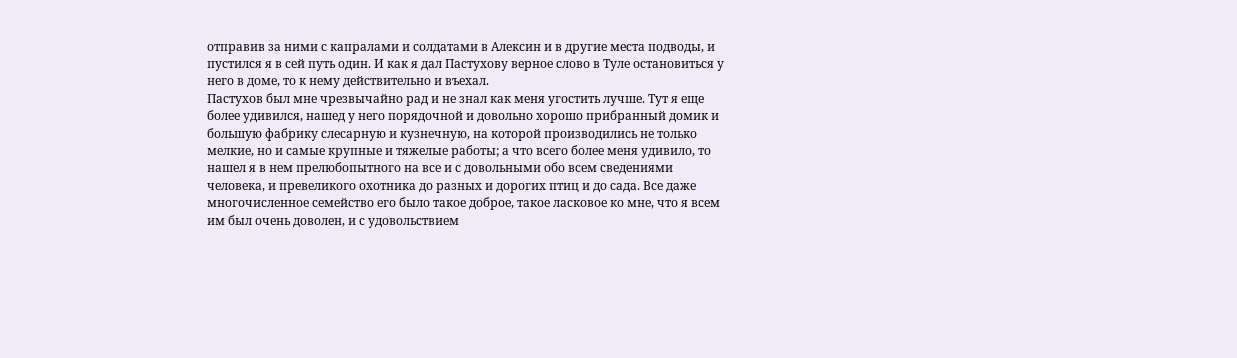отправив за ними с капралами и солдатами в Алексин и в другие места подводы, и пустился я в сей путь один. И как я дал Пастухову верное слово в Туле остановиться у него в доме, то к нему действительно и въехал.
Пастухов был мне чрезвычайно рад и не знал как меня угостить лучше. Тут я еще более удивился, нашед у него порядочной и довольно хорошо прибранный домик и большую фабрику слесарную и кузнечную, на которой производились не только мелкие, но и самые крупные и тяжелые работы; а что всего более меня удивило, то нашел я в нем прелюбопытного на все и с довольными обо всем сведениями человека, и превеликого охотника до разных и дорогих птиц и до сада. Все даже многочисленное семейство его было такое доброе, такое ласковое ко мне, что я всем им был очень доволен, и с удовольствием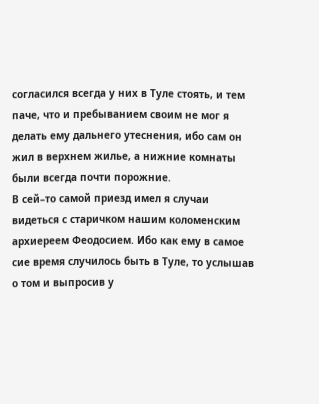согласился всегда у них в Туле стоять, и тем паче, что и пребыванием своим не мог я делать ему дальнего утеснения, ибо сам он жил в верхнем жилье, а нижние комнаты были всегда почти порожние.
В сей–то самой приезд имел я случаи видеться с старичком нашим коломенским архиереем Феодосием. Ибо как ему в самое сие время случилось быть в Туле, то услышав о том и выпросив у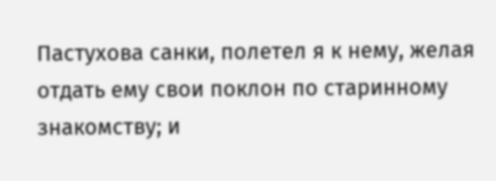Пастухова санки, полетел я к нему, желая отдать ему свои поклон по старинному знакомству; и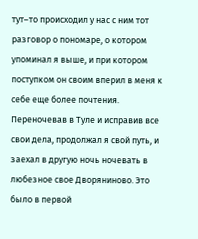тут–то происходил у нас с ним тот разговор о пономаре, о котором упоминал я выше, и при котором поступком он своим вперил в меня к себе еще более почтения.
Переночевав в Туле и исправив все свои дела, продолжал я свой путь, и заехал в другую ночь ночевать в любезное свое Дворяниново. Это было в первой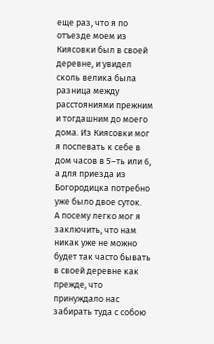еще раз, что я по отъезде моем из Киясовки был в своей деревне, и увидел сколь велика была разница между расстояниями прежним и тогдашним до моего дома. Из Киясовки мог я поспевать к себе в дом часов в 5–ть или 6, а для приезда из Богородицка потребно уже было двое суток.
А посему легко мог я заключить, что нам никак уже не можно будет так часто бывать в своей деревне как прежде, что принуждало нас забирать туда с собою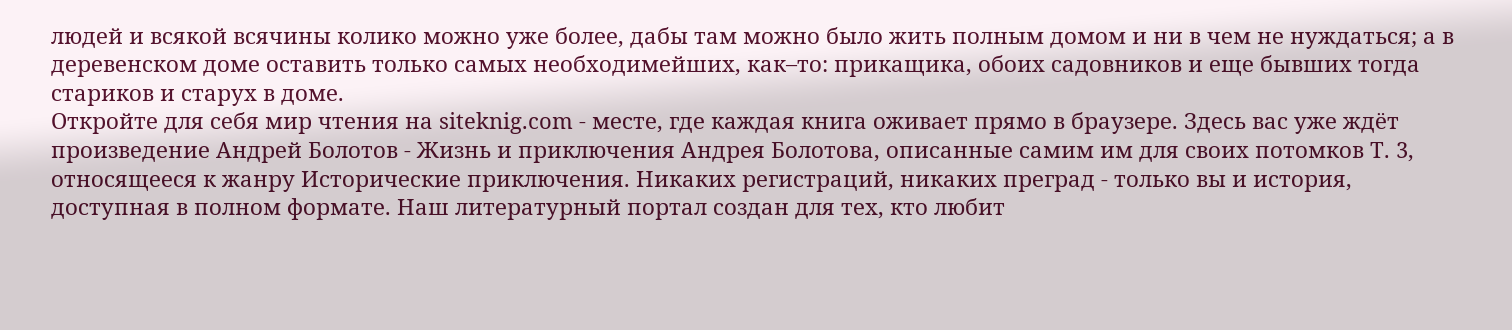людей и всякой всячины колико можно уже более, дабы там можно было жить полным домом и ни в чем не нуждаться; а в деревенском доме оставить только самых необходимейших, как–то: прикащика, обоих садовников и еще бывших тогда стариков и старух в доме.
Откройте для себя мир чтения на siteknig.com - месте, где каждая книга оживает прямо в браузере. Здесь вас уже ждёт произведение Андрей Болотов - Жизнь и приключения Андрея Болотова, описанные самим им для своих потомков Т. 3, относящееся к жанру Исторические приключения. Никаких регистраций, никаких преград - только вы и история, доступная в полном формате. Наш литературный портал создан для тех, кто любит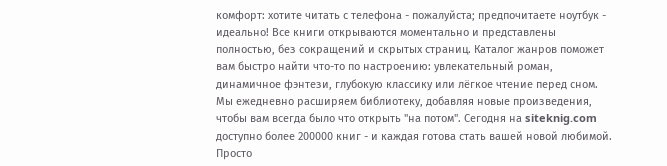комфорт: хотите читать с телефона - пожалуйста; предпочитаете ноутбук - идеально! Все книги открываются моментально и представлены полностью, без сокращений и скрытых страниц. Каталог жанров поможет вам быстро найти что-то по настроению: увлекательный роман, динамичное фэнтези, глубокую классику или лёгкое чтение перед сном. Мы ежедневно расширяем библиотеку, добавляя новые произведения, чтобы вам всегда было что открыть "на потом". Сегодня на siteknig.com доступно более 200000 книг - и каждая готова стать вашей новой любимой. Просто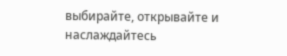выбирайте, открывайте и наслаждайтесь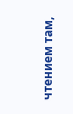чтением там,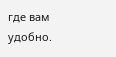где вам удобно.